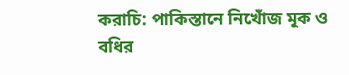করাচি: পাকিস্তানে নিখোঁজ মূক ও বধির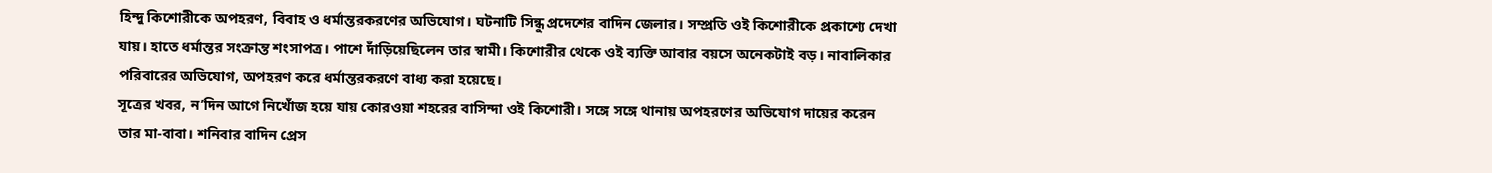হিন্দু কিশোরীকে অপহরণ, বিবাহ ও ধর্মান্তরকরণের অভিযোগ। ঘটনাটি সিন্ধু প্রদেশের বাদিন জেলার। সম্প্রতি ওই কিশোরীকে প্রকাশ্যে দেখা যায়। হাতে ধর্মান্তর সংক্রান্ত শংসাপত্র। পাশে দাঁড়িয়েছিলেন তার স্বামী। কিশোরীর থেকে ওই ব্যক্তি আবার বয়সে অনেকটাই বড়। নাবালিকার পরিবারের অভিযোগ, অপহরণ করে ধর্মান্তরকরণে বাধ্য করা হয়েছে।
সূত্রের খবর, ন’দিন আগে নিখোঁজ হয়ে যায় কোরওয়া শহরের বাসিন্দা ওই কিশোরী। সঙ্গে সঙ্গে থানায় অপহরণের অভিযোগ দায়ের করেন তার মা-বাবা। শনিবার বাদিন প্রেস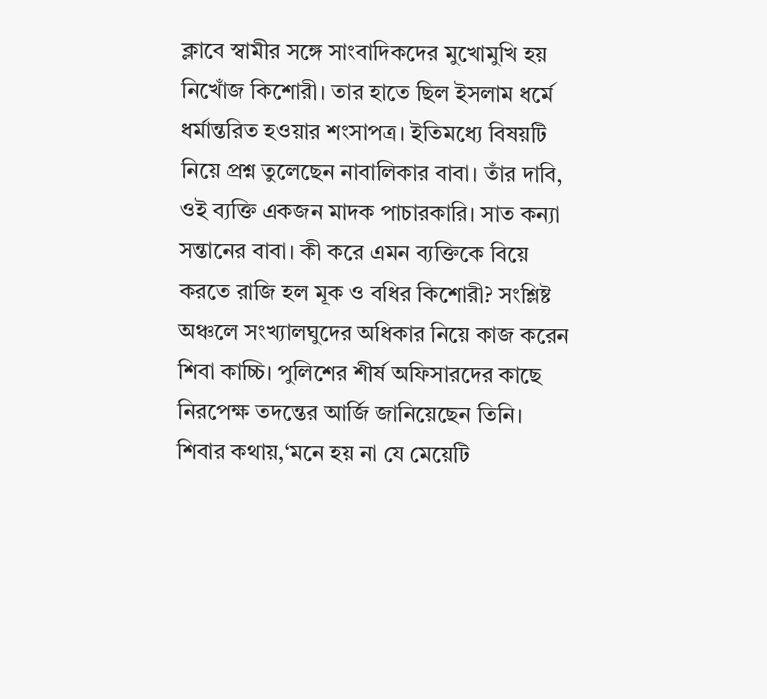ক্লাবে স্বামীর সঙ্গে সাংবাদিকদের মুখোমুখি হয় নিখোঁজ কিশোরী। তার হাতে ছিল ইসলাম ধর্মে ধর্মান্তরিত হওয়ার শংসাপত্র। ইতিমধ্যে বিষয়টি নিয়ে প্রশ্ন তুলেছেন নাবালিকার বাবা। তাঁর দাবি, ওই ব্যক্তি একজন মাদক পাচারকারি। সাত কন্যা সন্তানের বাবা। কী করে এমন ব্যক্তিকে বিয়ে করতে রাজি হল মূক ও বধির কিশোরী? সংশ্লিষ্ট অঞ্চলে সংখ্যালঘুদের অধিকার নিয়ে কাজ করেন শিবা কাচ্চি। পুলিশের শীর্ষ অফিসারদের কাছে নিরপেক্ষ তদন্তের আর্জি জানিয়েছেন তিনি। শিবার কথায়,‘মনে হয় না যে মেয়েটি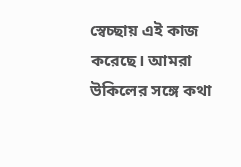স্বেচ্ছায় এই কাজ করেছে। আমরা উকিলের সঙ্গে কথা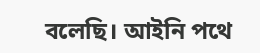বলেছি। আইনি পথে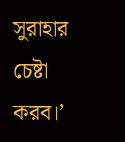সুরাহার চেষ্টা করব।’